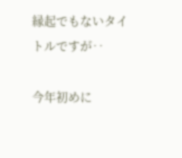縁起でもないタイトルですが‥

今年初めに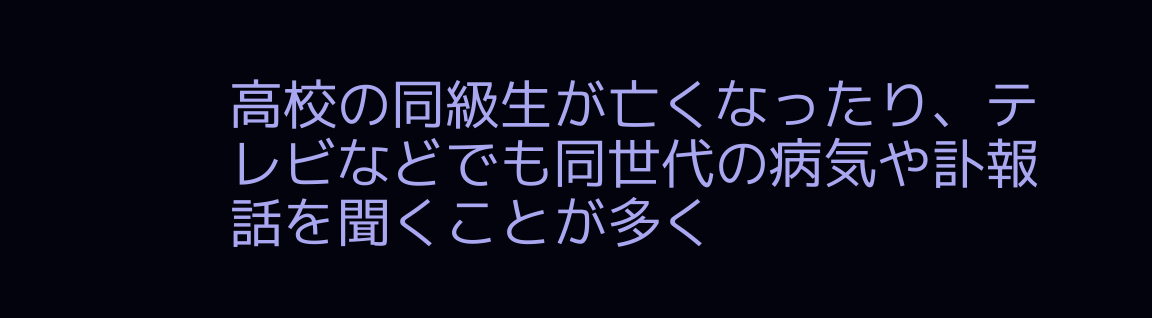高校の同級生が亡くなったり、テレビなどでも同世代の病気や訃報話を聞くことが多く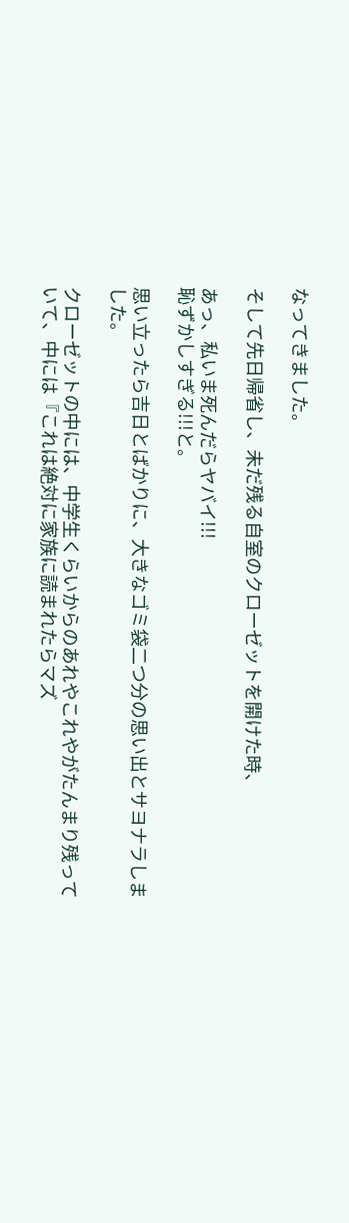なってきました。

そして先日帰省し、未だ残る自室のクローゼットを開けた時、

あっ、私いま死んだらヤバイ!!!
恥ずかしすぎる!!!と。

思い立ったら吉日とばかりに、大きなゴミ袋二つ分の思い出とサヨナラしました。

クローゼットの中には、中学生くらいからのあれやこれやがたんまり残っていて、中には『これは絶対に家族に読まれたらマズ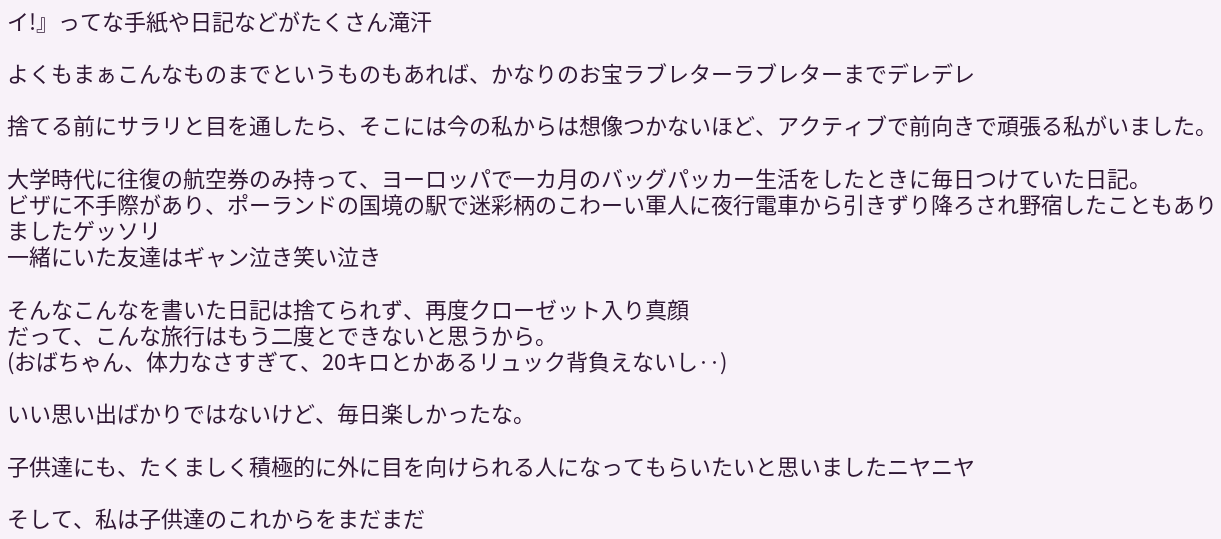イ!』ってな手紙や日記などがたくさん滝汗

よくもまぁこんなものまでというものもあれば、かなりのお宝ラブレターラブレターまでデレデレ

捨てる前にサラリと目を通したら、そこには今の私からは想像つかないほど、アクティブで前向きで頑張る私がいました。

大学時代に往復の航空券のみ持って、ヨーロッパで一カ月のバッグパッカー生活をしたときに毎日つけていた日記。
ビザに不手際があり、ポーランドの国境の駅で迷彩柄のこわーい軍人に夜行電車から引きずり降ろされ野宿したこともありましたゲッソリ
一緒にいた友達はギャン泣き笑い泣き

そんなこんなを書いた日記は捨てられず、再度クローゼット入り真顔
だって、こんな旅行はもう二度とできないと思うから。
(おばちゃん、体力なさすぎて、20キロとかあるリュック背負えないし‥)

いい思い出ばかりではないけど、毎日楽しかったな。

子供達にも、たくましく積極的に外に目を向けられる人になってもらいたいと思いましたニヤニヤ

そして、私は子供達のこれからをまだまだ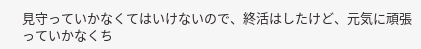見守っていかなくてはいけないので、終活はしたけど、元気に頑張っていかなくち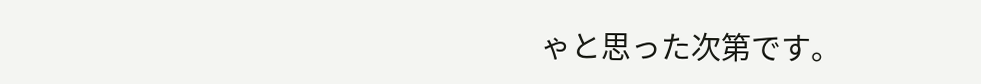ゃと思った次第です。